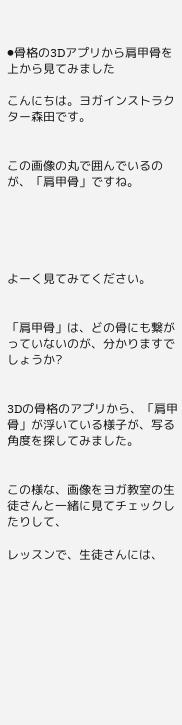⚫骨格の3Dアプリから肩甲骨を上から見てみました

こんにちは。ヨガインストラクター森田です。


この画像の丸で囲んでいるのが、「肩甲骨」ですね。





よーく見てみてください。


「肩甲骨」は、どの骨にも繋がっていないのが、分かりますでしょうか?


3Dの骨格のアプリから、「肩甲骨」が浮いている様子が、写る角度を探してみました。


この様な、画像をヨガ教室の生徒さんと一緒に見てチェックしたりして、

レッスンで、生徒さんには、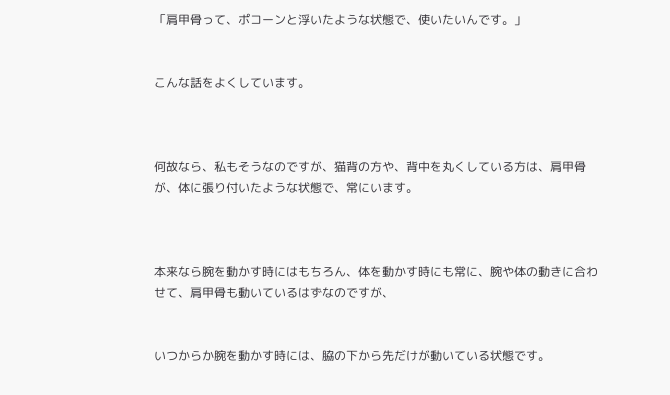「肩甲骨って、ポコーンと浮いたような状態で、使いたいんです。」


こんな話をよくしています。



何故なら、私もそうなのですが、猫背の方や、背中を丸くしている方は、肩甲骨が、体に張り付いたような状態で、常にいます。



本来なら腕を動かす時にはもちろん、体を動かす時にも常に、腕や体の動きに合わせて、肩甲骨も動いているはずなのですが、


いつからか腕を動かす時には、脇の下から先だけが動いている状態です。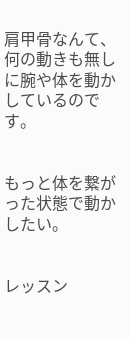肩甲骨なんて、何の動きも無しに腕や体を動かしているのです。


もっと体を繋がった状態で動かしたい。


レッスン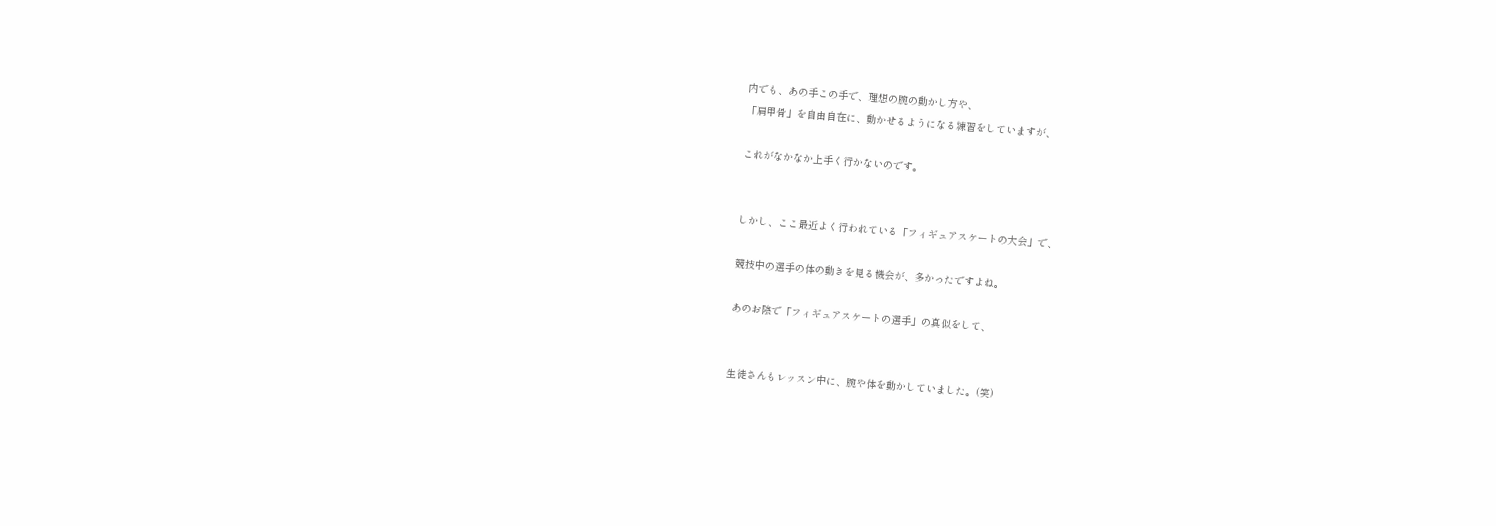内でも、あの手この手で、理想の腕の動かし方や、
「肩甲骨」を自由自在に、動かせるようになる練習をしていますが、

これがなかなか上手く行かないのです。


しかし、ここ最近よく行われている「フィギュアスケートの大会」で、

競技中の選手の体の動きを見る機会が、多かったですよね。

あのお陰で「フィギュアスケートの選手」の真似をして、


生徒さんもレッスン中に、腕や体を動かしていました。(笑)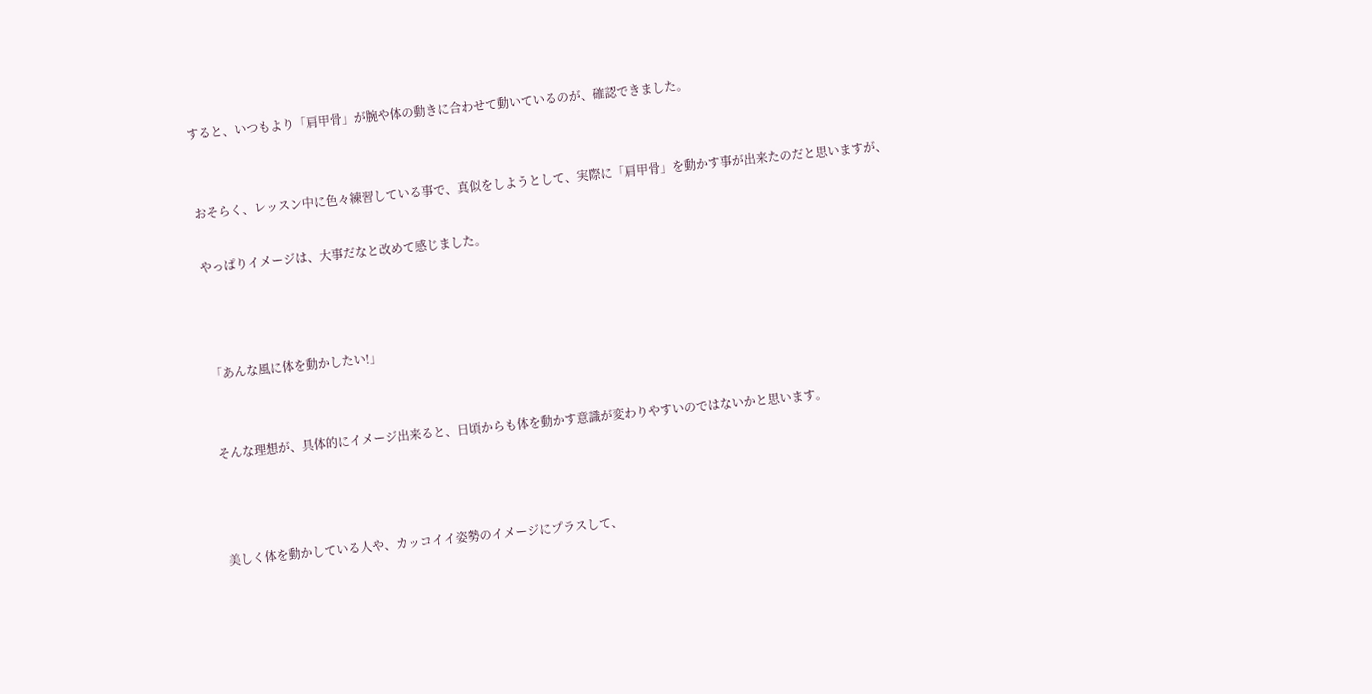すると、いつもより「肩甲骨」が腕や体の動きに合わせて動いているのが、確認できました。


おそらく、レッスン中に色々練習している事で、真似をしようとして、実際に「肩甲骨」を動かす事が出来たのだと思いますが、

やっぱりイメージは、大事だなと改めて感じました。



「あんな風に体を動かしたい!」


そんな理想が、具体的にイメージ出来ると、日頃からも体を動かす意識が変わりやすいのではないかと思います。



美しく体を動かしている人や、カッコイイ姿勢のイメージにプラスして、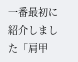一番最初に紹介しました「肩甲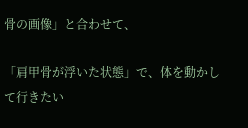骨の画像」と合わせて、

「肩甲骨が浮いた状態」で、体を動かして行きたい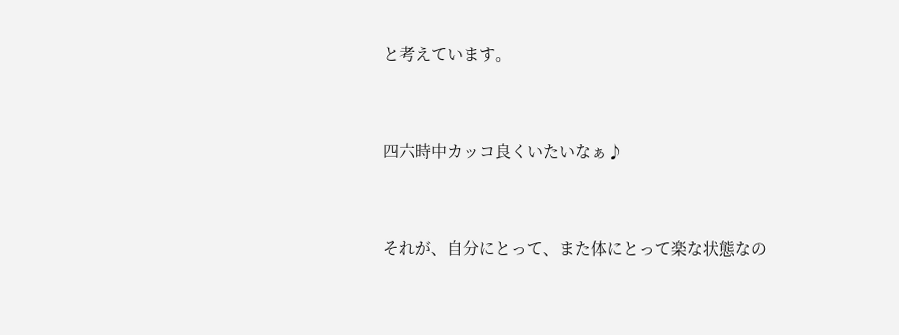と考えています。


四六時中カッコ良くいたいなぁ♪


それが、自分にとって、また体にとって楽な状態なの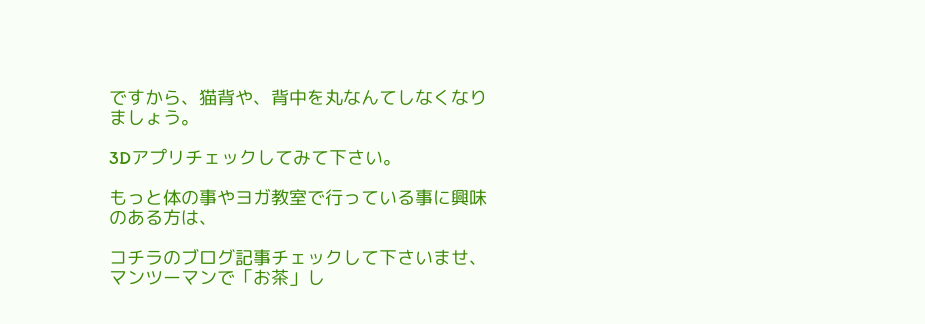ですから、猫背や、背中を丸なんてしなくなりましょう。

3Dアプリチェックしてみて下さい。

もっと体の事やヨガ教室で行っている事に興味のある方は、

コチラのブログ記事チェックして下さいませ、マンツーマンで「お茶」し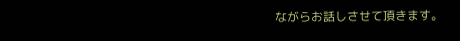ながらお話しさせて頂きます。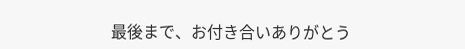最後まで、お付き合いありがとう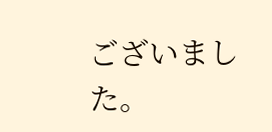ございました。